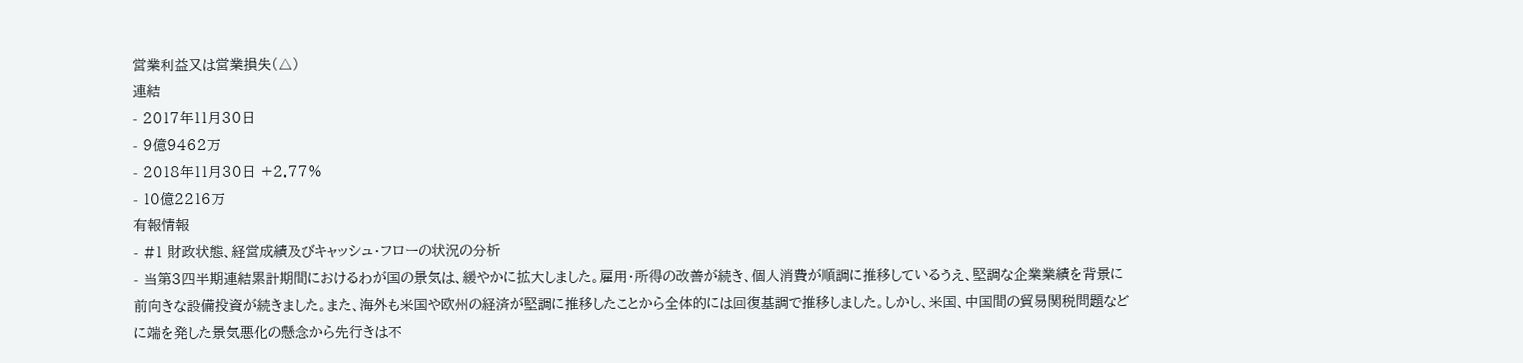営業利益又は営業損失(△)
連結
- 2017年11月30日
- 9億9462万
- 2018年11月30日 +2.77%
- 10億2216万
有報情報
- #1 財政状態、経営成績及びキャッシュ・フローの状況の分析
- 当第3四半期連結累計期間におけるわが国の景気は、緩やかに拡大しました。雇用・所得の改善が続き、個人消費が順調に推移しているうえ、堅調な企業業績を背景に前向きな設備投資が続きました。また、海外も米国や欧州の経済が堅調に推移したことから全体的には回復基調で推移しました。しかし、米国、中国間の貿易関税問題などに端を発した景気悪化の懸念から先行きは不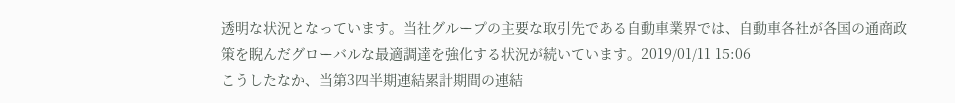透明な状況となっています。当社グループの主要な取引先である自動車業界では、自動車各社が各国の通商政策を睨んだグローバルな最適調達を強化する状況が続いています。2019/01/11 15:06
こうしたなか、当第3四半期連結累計期間の連結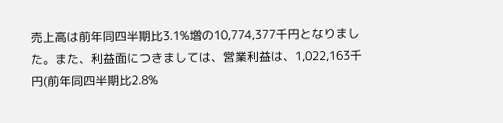売上高は前年同四半期比3.1%増の10,774,377千円となりました。また、利益面につきましては、営業利益は、1,022,163千円(前年同四半期比2.8%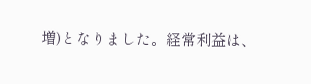増)となりました。経常利益は、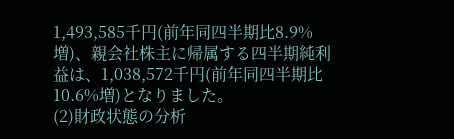1,493,585千円(前年同四半期比8.9%増)、親会社株主に帰属する四半期純利益は、1,038,572千円(前年同四半期比10.6%増)となりました。
(2)財政状態の分析